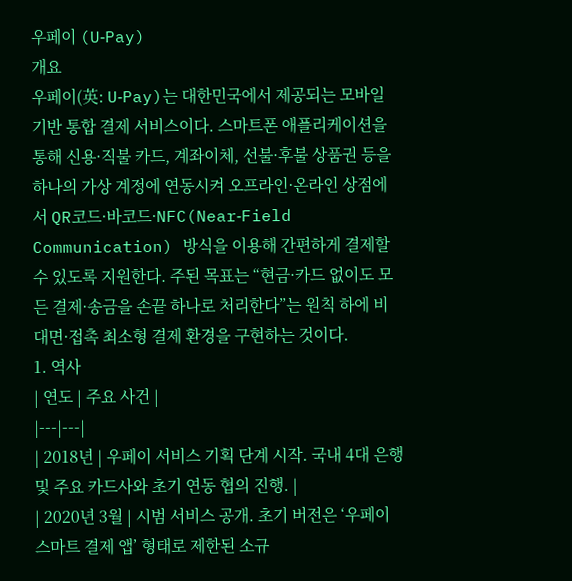우페이 (U‑Pay)
개요
우페이(英: U‑Pay)는 대한민국에서 제공되는 모바일 기반 통합 결제 서비스이다. 스마트폰 애플리케이션을 통해 신용·직불 카드, 계좌이체, 선불·후불 상품권 등을 하나의 가상 계정에 연동시켜 오프라인·온라인 상점에서 QR코드·바코드·NFC(Near‑Field Communication) 방식을 이용해 간편하게 결제할 수 있도록 지원한다. 주된 목표는 “현금·카드 없이도 모든 결제·송금을 손끝 하나로 처리한다”는 원칙 하에 비대면·접촉 최소형 결제 환경을 구현하는 것이다.
1. 역사
| 연도 | 주요 사건 |
|---|---|
| 2018년 | 우페이 서비스 기획 단계 시작. 국내 4대 은행 및 주요 카드사와 초기 연동 협의 진행. |
| 2020년 3월 | 시범 서비스 공개. 초기 버전은 ‘우페이 스마트 결제 앱’ 형태로 제한된 소규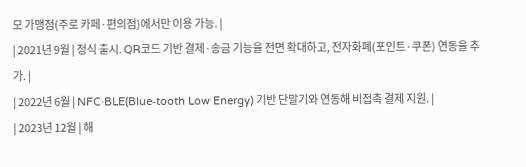모 가맹점(주로 카페·편의점)에서만 이용 가능. |
| 2021년 9월 | 정식 출시. QR코드 기반 결제·송금 기능을 전면 확대하고, 전자화폐(포인트·쿠폰) 연동을 추가. |
| 2022년 6월 | NFC·BLE(Blue‑tooth Low Energy) 기반 단말기와 연동해 비접촉 결제 지원. |
| 2023년 12월 | 해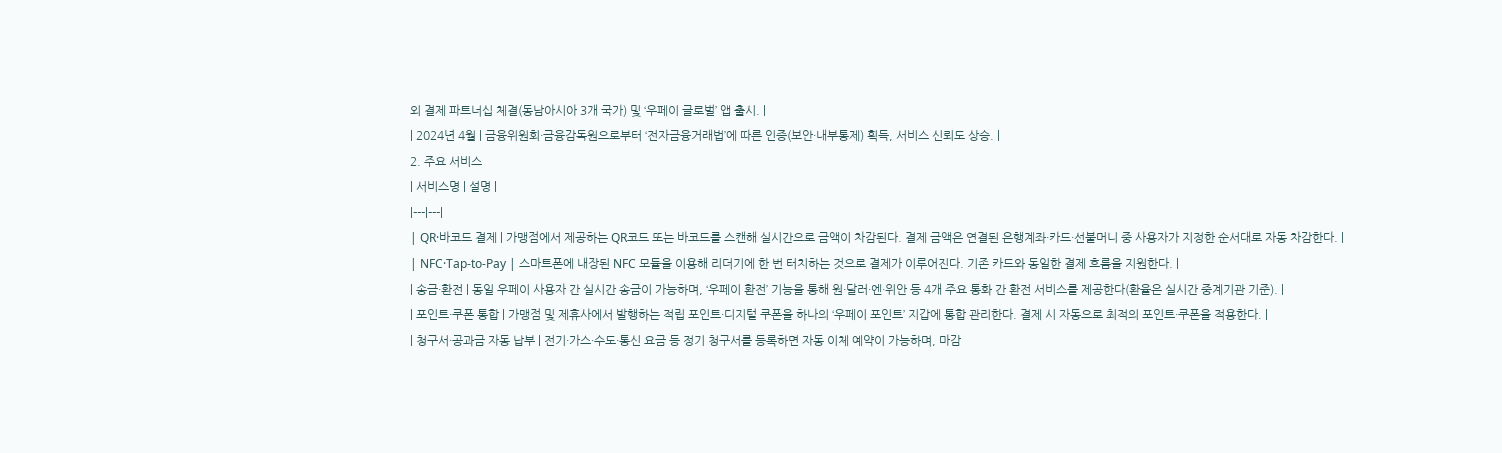외 결제 파트너십 체결(동남아시아 3개 국가) 및 ‘우페이 글로벌’ 앱 출시. |
| 2024년 4월 | 금융위원회·금융감독원으로부터 ‘전자금융거래법’에 따른 인증(보안·내부통제) 획득, 서비스 신뢰도 상승. |
2. 주요 서비스
| 서비스명 | 설명 |
|---|---|
| QR·바코드 결제 | 가맹점에서 제공하는 QR코드 또는 바코드를 스캔해 실시간으로 금액이 차감된다. 결제 금액은 연결된 은행계좌·카드·선불머니 중 사용자가 지정한 순서대로 자동 차감한다. |
| NFC·Tap‑to‑Pay | 스마트폰에 내장된 NFC 모듈을 이용해 리더기에 한 번 터치하는 것으로 결제가 이루어진다. 기존 카드와 동일한 결제 흐름을 지원한다. |
| 송금·환전 | 동일 우페이 사용자 간 실시간 송금이 가능하며, ‘우페이 환전’ 기능을 통해 원·달러·엔·위안 등 4개 주요 통화 간 환전 서비스를 제공한다(환율은 실시간 중계기관 기준). |
| 포인트·쿠폰 통합 | 가맹점 및 제휴사에서 발행하는 적립 포인트·디지털 쿠폰을 하나의 ‘우페이 포인트’ 지갑에 통합 관리한다. 결제 시 자동으로 최적의 포인트·쿠폰을 적용한다. |
| 청구서·공과금 자동 납부 | 전기·가스·수도·통신 요금 등 정기 청구서를 등록하면 자동 이체 예약이 가능하며, 마감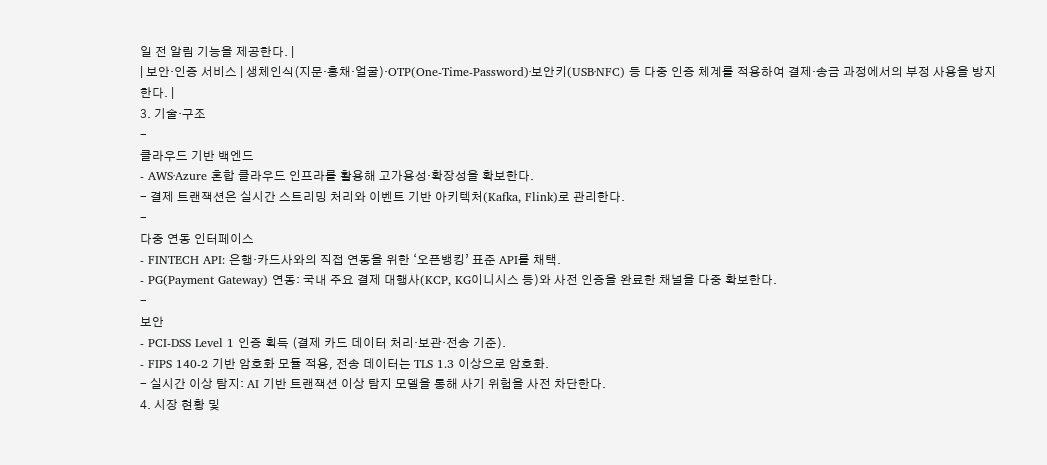일 전 알림 기능을 제공한다. |
| 보안·인증 서비스 | 생체인식(지문·홍채·얼굴)·OTP(One‑Time‑Password)·보안키(USB·NFC) 등 다중 인증 체계를 적용하여 결제·송금 과정에서의 부정 사용을 방지한다. |
3. 기술·구조
-
클라우드 기반 백엔드
- AWS·Azure 혼합 클라우드 인프라를 활용해 고가용성·확장성을 확보한다.
- 결제 트랜잭션은 실시간 스트리밍 처리와 이벤트 기반 아키텍처(Kafka, Flink)로 관리한다.
-
다중 연동 인터페이스
- FINTECH API: 은행·카드사와의 직접 연동을 위한 ‘오픈뱅킹’ 표준 API를 채택.
- PG(Payment Gateway) 연동: 국내 주요 결제 대행사(KCP, KG이니시스 등)와 사전 인증을 완료한 채널을 다중 확보한다.
-
보안
- PCI‑DSS Level 1 인증 획득 (결제 카드 데이터 처리·보관·전송 기준).
- FIPS 140‑2 기반 암호화 모듈 적용, 전송 데이터는 TLS 1.3 이상으로 암호화.
- 실시간 이상 탐지: AI 기반 트랜잭션 이상 탐지 모델을 통해 사기 위험을 사전 차단한다.
4. 시장 현황 및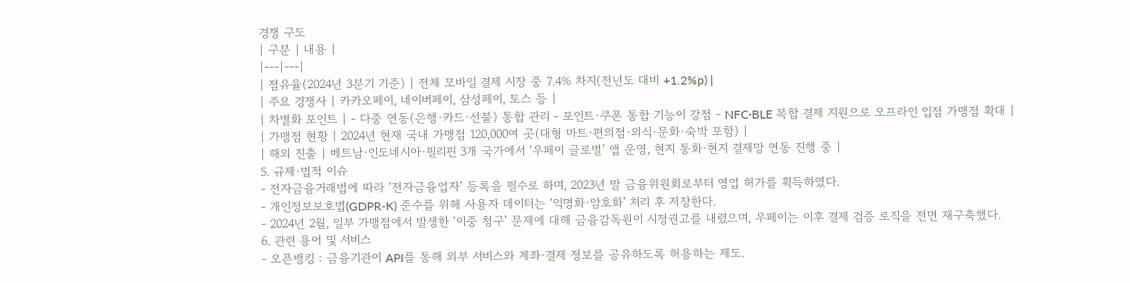경쟁 구도
| 구분 | 내용 |
|---|---|
| 점유율(2024년 3분기 기준) | 전체 모바일 결제 시장 중 7.4% 차지(전년도 대비 +1.2%p) |
| 주요 경쟁사 | 카카오페이, 네이버페이, 삼성페이, 토스 등 |
| 차별화 포인트 | - 다중 연동(은행·카드·선불) 통합 관리 - 포인트·쿠폰 통합 기능이 강점 - NFC·BLE 복합 결제 지원으로 오프라인 입점 가맹점 확대 |
| 가맹점 현황 | 2024년 현재 국내 가맹점 120,000여 곳(대형 마트·편의점·외식·문화·숙박 포함) |
| 해외 진출 | 베트남·인도네시아·필리핀 3개 국가에서 ‘우페이 글로벌’ 앱 운영, 현지 통화·현지 결제망 연동 진행 중 |
5. 규제·법적 이슈
- 전자금융거래법에 따라 ‘전자금융업자’ 등록을 필수로 하며, 2023년 말 금융위원회로부터 영업 허가를 획득하였다.
- 개인정보보호법(GDPR‑K) 준수를 위해 사용자 데이터는 ‘익명화·암호화’ 처리 후 저장한다.
- 2024년 2월, 일부 가맹점에서 발생한 ‘이중 청구’ 문제에 대해 금융감독원이 시정권고를 내렸으며, 우페이는 이후 결제 검증 로직을 전면 재구축했다.
6. 관련 용어 및 서비스
- 오픈뱅킹 : 금융기관이 API를 통해 외부 서비스와 계좌·결제 정보를 공유하도록 허용하는 제도.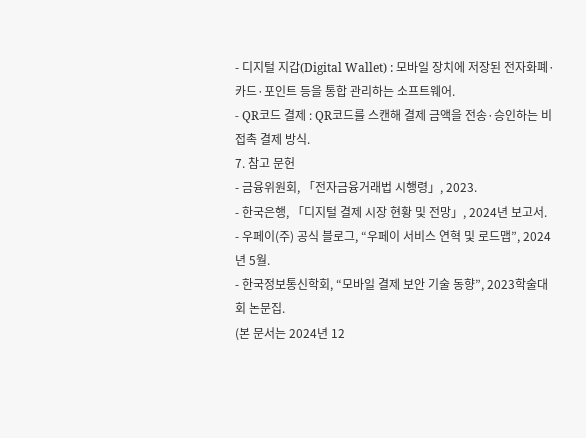- 디지털 지갑(Digital Wallet) : 모바일 장치에 저장된 전자화폐·카드·포인트 등을 통합 관리하는 소프트웨어.
- QR코드 결제 : QR코드를 스캔해 결제 금액을 전송·승인하는 비접촉 결제 방식.
7. 참고 문헌
- 금융위원회, 「전자금융거래법 시행령」, 2023.
- 한국은행, 「디지털 결제 시장 현황 및 전망」, 2024년 보고서.
- 우페이(주) 공식 블로그, “우페이 서비스 연혁 및 로드맵”, 2024년 5월.
- 한국정보통신학회, “모바일 결제 보안 기술 동향”, 2023학술대회 논문집.
(본 문서는 2024년 12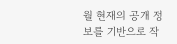월 현재의 공개 정보를 기반으로 작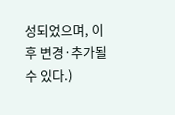성되었으며, 이후 변경·추가될 수 있다.)